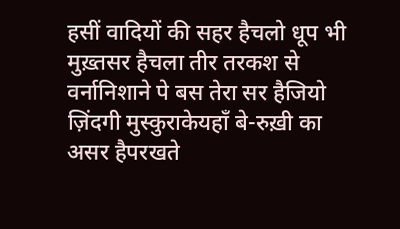हसीं वादियों की सहर हैचलो धूप भी मुख़्तसर हैचला तीर तरकश से वर्नानिशाने पे बस तेरा सर हैजियो ज़िंदगी मुस्कुराकेयहाँ बे-रुख़ी का असर हैपरखते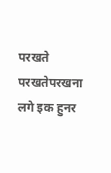परखते परखतेपरखना लगे इक हुनर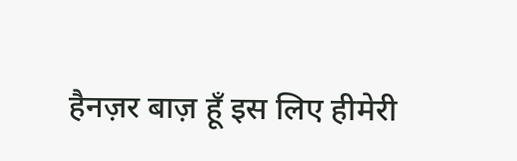हैनज़र बाज़ हूँ इस लिए हीमेरी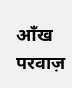आँख परवाज़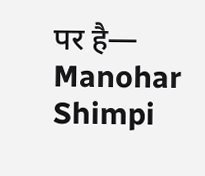पर है— Manohar Shimpi